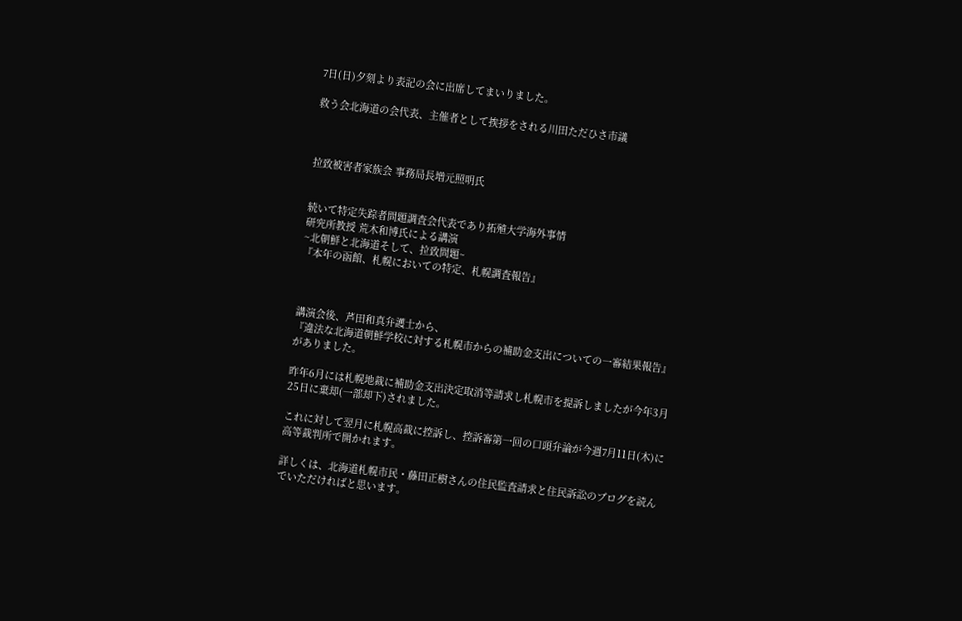7日(日)夕刻より表記の会に出席してまいりました。

救う会北海道の会代表、主催者として挨拶をされる川田ただひさ市議



拉致被害者家族会 事務局長増元照明氏


続いて特定失踪者問題調査会代表であり拓殖大学海外事情
研究所教授 荒木和博氏による講演
~北朝鮮と北海道そして、拉致問題~
『本年の函館、札幌においての特定、札幌調査報告』



講演会後、芦田和真弁護士から、
『違法な北海道朝鮮学校に対する札幌市からの補助金支出についての一審結果報告』がありました。

昨年6月には札幌地裁に補助金支出決定取消等請求し札幌市を提訴しましたが今年3月25日に棄却(一部却下)されました。

これに対して翌月に札幌高裁に控訴し、控訴審第一回の口頭弁論が今週7月11日(木)に高等裁判所で開かれます。

詳しくは、北海道札幌市民・藤田正樹さんの住民監査請求と住民訴訟のブログを読んでいただければと思います。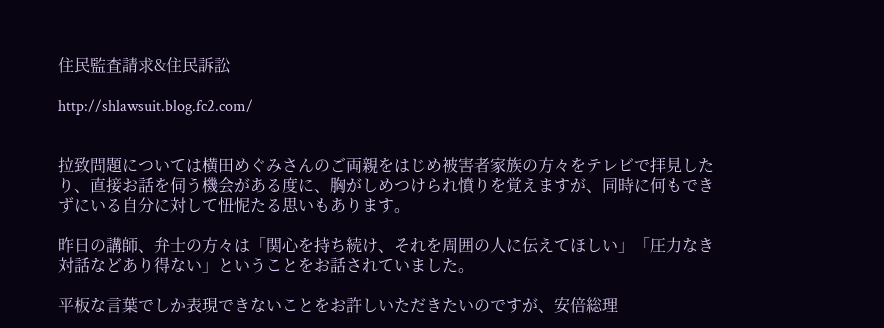住民監査請求&住民訴訟

http://shlawsuit.blog.fc2.com/


拉致問題については横田めぐみさんのご両親をはじめ被害者家族の方々をテレビで拝見したり、直接お話を伺う機会がある度に、胸がしめつけられ憤りを覚えますが、同時に何もできずにいる自分に対して忸怩たる思いもあります。

昨日の講師、弁士の方々は「関心を持ち続け、それを周囲の人に伝えてほしい」「圧力なき対話などあり得ない」ということをお話されていました。

平板な言葉でしか表現できないことをお許しいただきたいのですが、安倍総理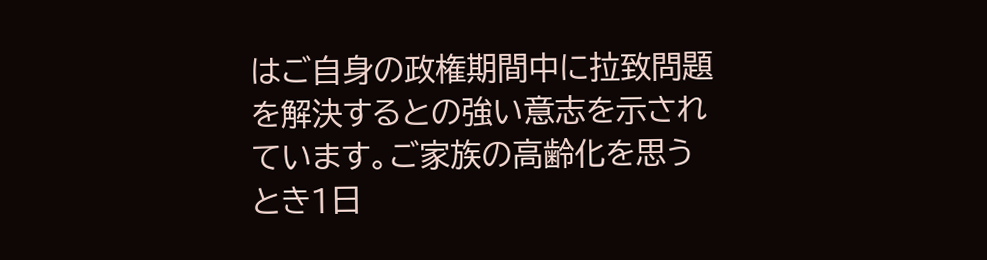はご自身の政権期間中に拉致問題を解決するとの強い意志を示されています。ご家族の高齢化を思うとき1日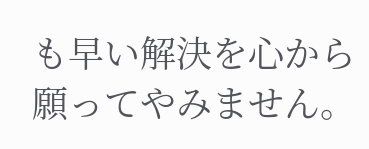も早い解決を心から願ってやみません。